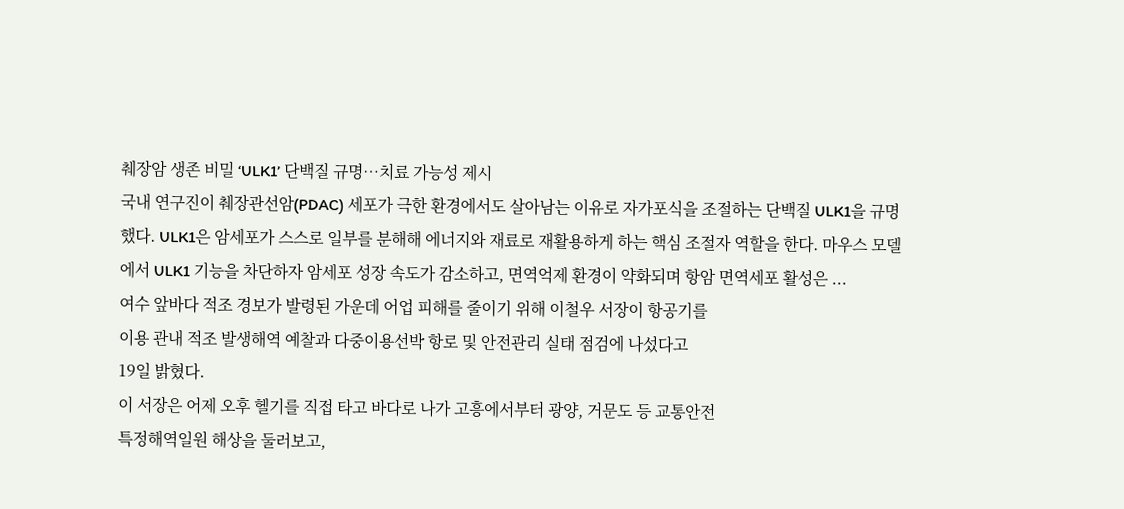췌장암 생존 비밀 ‘ULK1’ 단백질 규명…치료 가능성 제시
국내 연구진이 췌장관선암(PDAC) 세포가 극한 환경에서도 살아남는 이유로 자가포식을 조절하는 단백질 ULK1을 규명했다. ULK1은 암세포가 스스로 일부를 분해해 에너지와 재료로 재활용하게 하는 핵심 조절자 역할을 한다. 마우스 모델에서 ULK1 기능을 차단하자 암세포 성장 속도가 감소하고, 면역억제 환경이 약화되며 항암 면역세포 활성은 ...
여수 앞바다 적조 경보가 발령된 가운데 어업 피해를 줄이기 위해 이철우 서장이 항공기를
이용 관내 적조 발생해역 예찰과 다중이용선박 항로 및 안전관리 실태 점검에 나섰다고
19일 밝혔다.
이 서장은 어제 오후 헬기를 직접 타고 바다로 나가 고흥에서부터 광양, 거문도 등 교통안전
특정해역일원 해상을 둘러보고,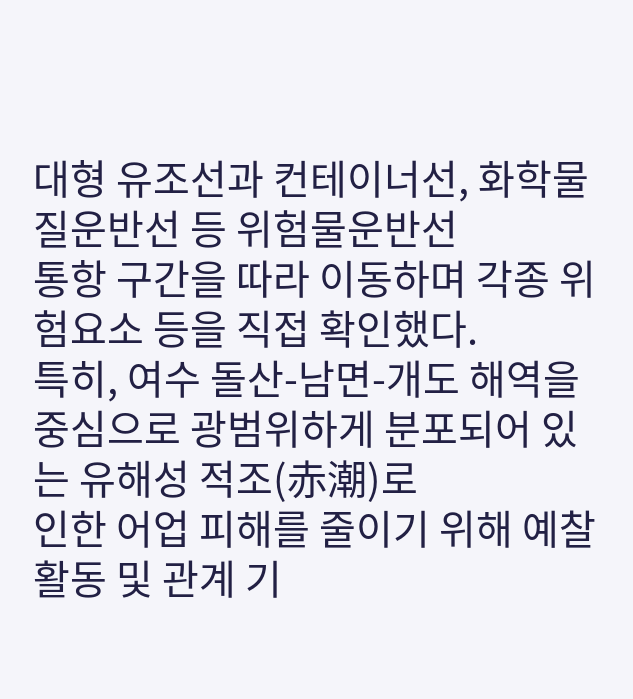대형 유조선과 컨테이너선, 화학물질운반선 등 위험물운반선
통항 구간을 따라 이동하며 각종 위험요소 등을 직접 확인했다.
특히, 여수 돌산-남면-개도 해역을 중심으로 광범위하게 분포되어 있는 유해성 적조(赤潮)로
인한 어업 피해를 줄이기 위해 예찰 활동 및 관계 기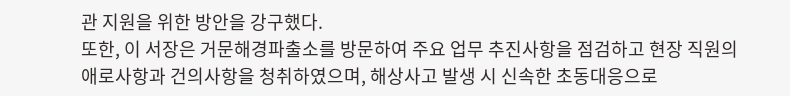관 지원을 위한 방안을 강구했다.
또한, 이 서장은 거문해경파출소를 방문하여 주요 업무 추진사항을 점검하고 현장 직원의
애로사항과 건의사항을 청취하였으며, 해상사고 발생 시 신속한 초동대응으로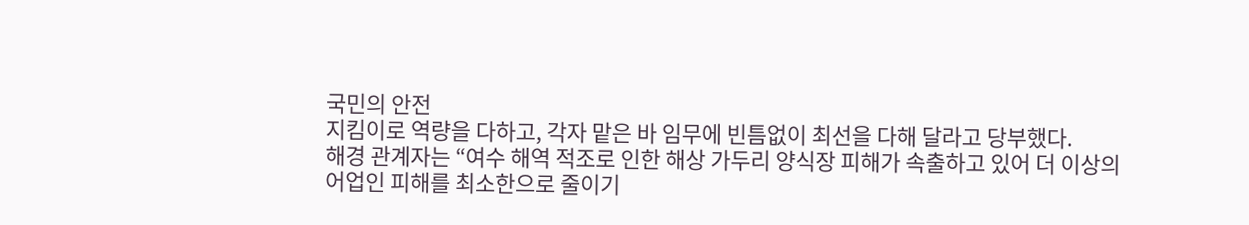국민의 안전
지킴이로 역량을 다하고, 각자 맡은 바 임무에 빈틈없이 최선을 다해 달라고 당부했다.
해경 관계자는 “여수 해역 적조로 인한 해상 가두리 양식장 피해가 속출하고 있어 더 이상의
어업인 피해를 최소한으로 줄이기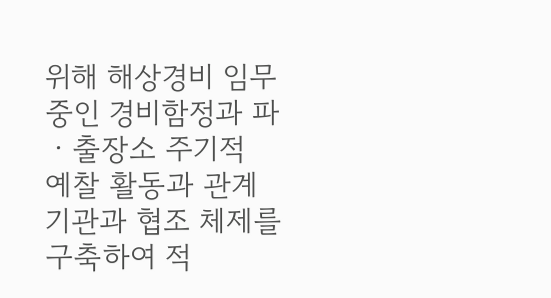위해 해상경비 임무 중인 경비함정과 파ㆍ출장소 주기적
예찰 활동과 관계 기관과 협조 체제를 구축하여 적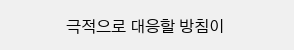극적으로 대응할 방침이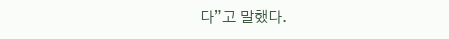다”고 말했다.